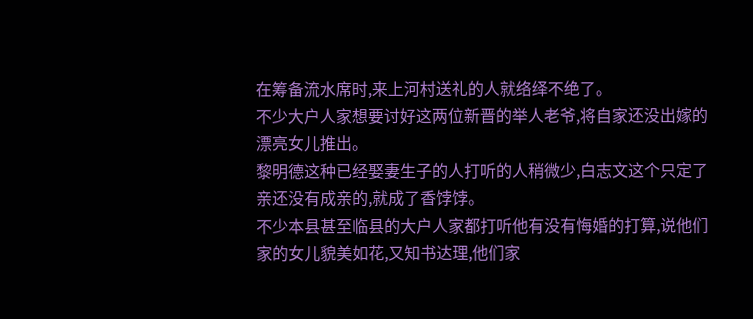在筹备流水席时,来上河村送礼的人就络绎不绝了。
不少大户人家想要讨好这两位新晋的举人老爷,将自家还没出嫁的漂亮女儿推出。
黎明德这种已经娶妻生子的人打听的人稍微少,白志文这个只定了亲还没有成亲的,就成了香饽饽。
不少本县甚至临县的大户人家都打听他有没有悔婚的打算,说他们家的女儿貌美如花,又知书达理,他们家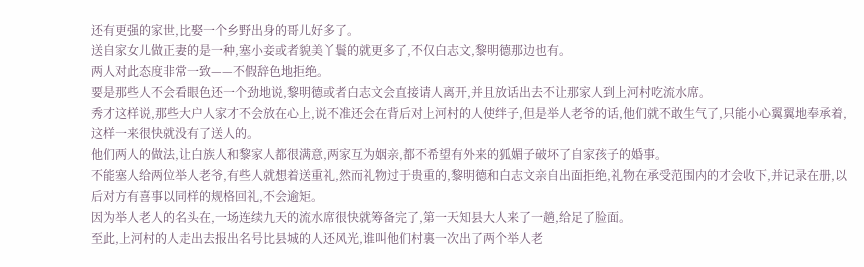还有更强的家世,比娶一个乡野出身的哥儿好多了。
送自家女儿做正妻的是一种,塞小妾或者貌美丫鬟的就更多了,不仅白志文,黎明德那边也有。
两人对此态度非常一致——不假辞色地拒绝。
要是那些人不会看眼色还一个劲地说,黎明德或者白志文会直接请人离开,并且放话出去不让那家人到上河村吃流水席。
秀才这样说,那些大户人家才不会放在心上,说不准还会在背后对上河村的人使绊子,但是举人老爷的话,他们就不敢生气了,只能小心翼翼地奉承着,这样一来很快就没有了送人的。
他们两人的做法,让白族人和黎家人都很满意,两家互为姻亲,都不希望有外来的狐媚子破坏了自家孩子的婚事。
不能塞人给两位举人老爷,有些人就想着送重礼,然而礼物过于贵重的,黎明德和白志文亲自出面拒绝,礼物在承受范围内的才会收下,并记录在册,以后对方有喜事以同样的规格回礼,不会逾矩。
因为举人老人的名头在,一场连续九天的流水席很快就筹备完了,第一天知县大人来了一趟,给足了脸面。
至此,上河村的人走出去报出名号比县城的人还风光,谁叫他们村裏一次出了两个举人老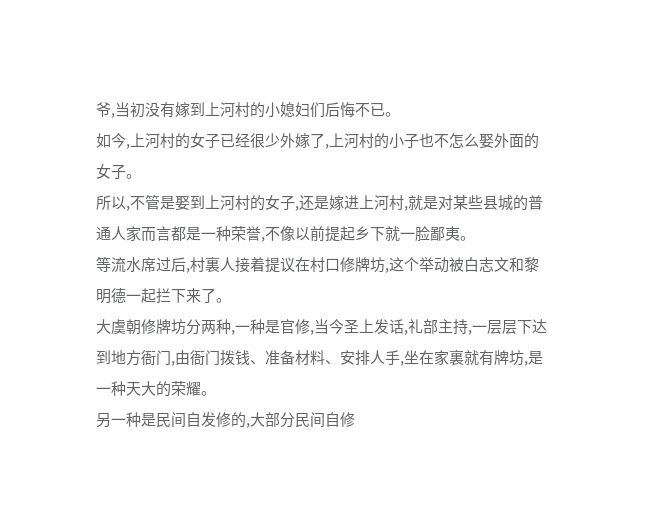爷,当初没有嫁到上河村的小媳妇们后悔不已。
如今,上河村的女子已经很少外嫁了,上河村的小子也不怎么娶外面的女子。
所以,不管是娶到上河村的女子,还是嫁进上河村,就是对某些县城的普通人家而言都是一种荣誉,不像以前提起乡下就一脸鄙夷。
等流水席过后,村裏人接着提议在村口修牌坊,这个举动被白志文和黎明德一起拦下来了。
大虞朝修牌坊分两种,一种是官修,当今圣上发话,礼部主持,一层层下达到地方衙门,由衙门拨钱、准备材料、安排人手,坐在家裏就有牌坊,是一种天大的荣耀。
另一种是民间自发修的,大部分民间自修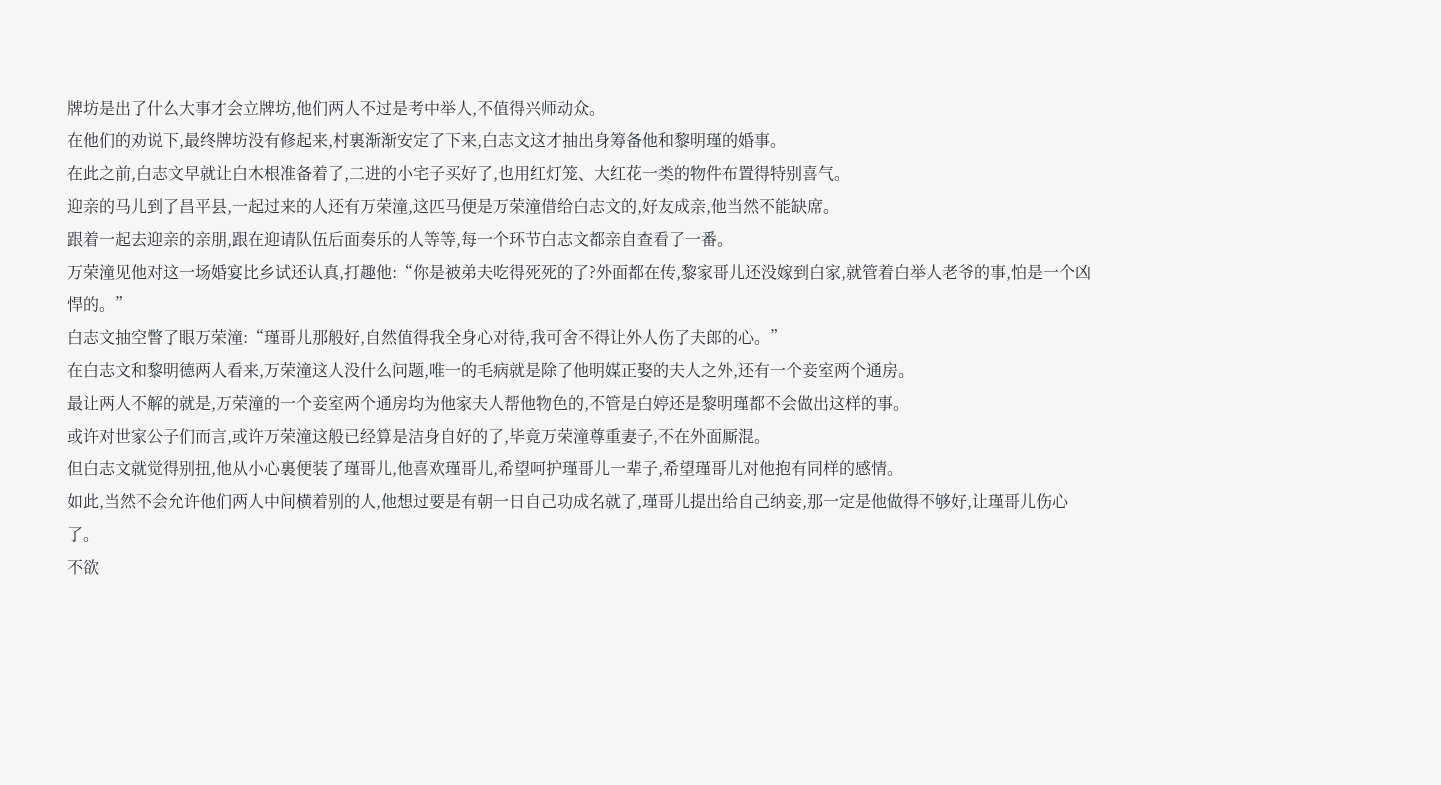牌坊是出了什么大事才会立牌坊,他们两人不过是考中举人,不值得兴师动众。
在他们的劝说下,最终牌坊没有修起来,村裏渐渐安定了下来,白志文这才抽出身筹备他和黎明瑾的婚事。
在此之前,白志文早就让白木根准备着了,二进的小宅子买好了,也用红灯笼、大红花一类的物件布置得特别喜气。
迎亲的马儿到了昌平县,一起过来的人还有万荣潼,这匹马便是万荣潼借给白志文的,好友成亲,他当然不能缺席。
跟着一起去迎亲的亲朋,跟在迎请队伍后面奏乐的人等等,每一个环节白志文都亲自查看了一番。
万荣潼见他对这一场婚宴比乡试还认真,打趣他:“你是被弟夫吃得死死的了?外面都在传,黎家哥儿还没嫁到白家,就管着白举人老爷的事,怕是一个凶悍的。”
白志文抽空瞥了眼万荣潼:“瑾哥儿那般好,自然值得我全身心对待,我可舍不得让外人伤了夫郎的心。”
在白志文和黎明德两人看来,万荣潼这人没什么问题,唯一的毛病就是除了他明媒正娶的夫人之外,还有一个妾室两个通房。
最让两人不解的就是,万荣潼的一个妾室两个通房均为他家夫人帮他物色的,不管是白婷还是黎明瑾都不会做出这样的事。
或许对世家公子们而言,或许万荣潼这般已经算是洁身自好的了,毕竟万荣潼尊重妻子,不在外面厮混。
但白志文就觉得别扭,他从小心裏便装了瑾哥儿,他喜欢瑾哥儿,希望呵护瑾哥儿一辈子,希望瑾哥儿对他抱有同样的感情。
如此,当然不会允许他们两人中间横着别的人,他想过要是有朝一日自己功成名就了,瑾哥儿提出给自己纳妾,那一定是他做得不够好,让瑾哥儿伤心了。
不欲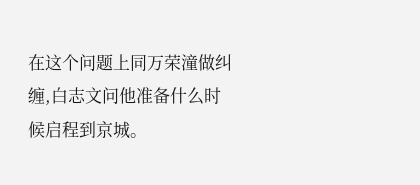在这个问题上同万荣潼做纠缠,白志文问他准备什么时候启程到京城。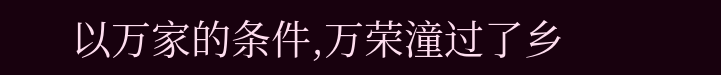以万家的条件,万荣潼过了乡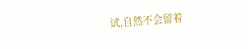试,自然不会留着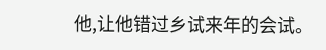他,让他错过乡试来年的会试。